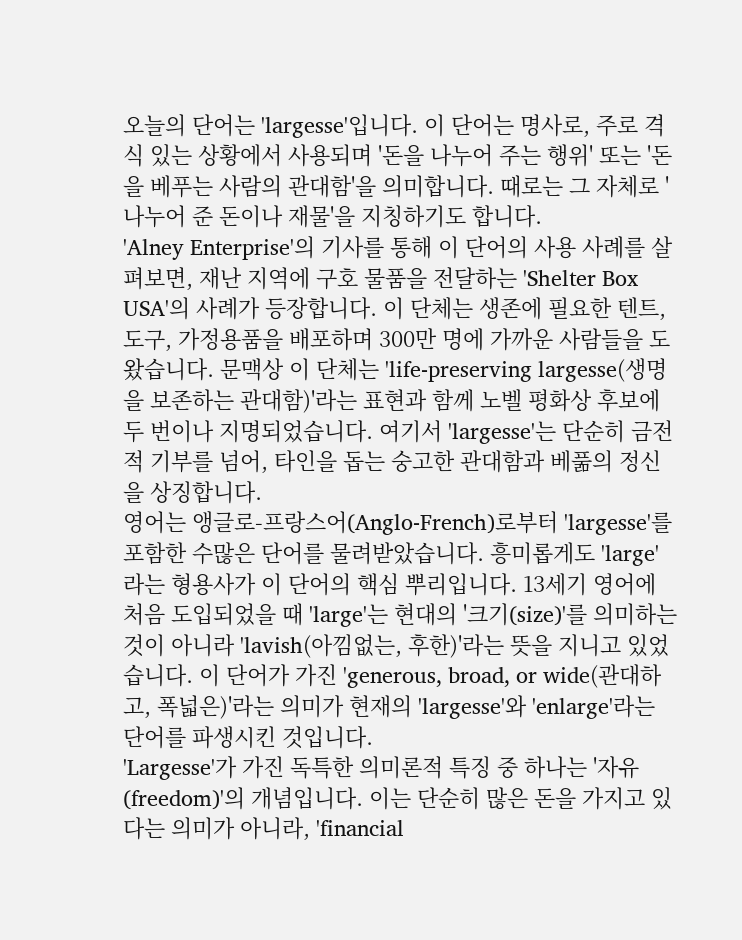오늘의 단어는 'largesse'입니다. 이 단어는 명사로, 주로 격식 있는 상황에서 사용되며 '돈을 나누어 주는 행위' 또는 '돈을 베푸는 사람의 관대함'을 의미합니다. 때로는 그 자체로 '나누어 준 돈이나 재물'을 지칭하기도 합니다.
'Alney Enterprise'의 기사를 통해 이 단어의 사용 사례를 살펴보면, 재난 지역에 구호 물품을 전달하는 'Shelter Box USA'의 사례가 등장합니다. 이 단체는 생존에 필요한 텐트, 도구, 가정용품을 배포하며 300만 명에 가까운 사람들을 도왔습니다. 문맥상 이 단체는 'life-preserving largesse(생명을 보존하는 관대함)'라는 표현과 함께 노벨 평화상 후보에 두 번이나 지명되었습니다. 여기서 'largesse'는 단순히 금전적 기부를 넘어, 타인을 돕는 숭고한 관대함과 베풂의 정신을 상징합니다.
영어는 앵글로-프랑스어(Anglo-French)로부터 'largesse'를 포함한 수많은 단어를 물려받았습니다. 흥미롭게도 'large'라는 형용사가 이 단어의 핵심 뿌리입니다. 13세기 영어에 처음 도입되었을 때 'large'는 현대의 '크기(size)'를 의미하는 것이 아니라 'lavish(아낌없는, 후한)'라는 뜻을 지니고 있었습니다. 이 단어가 가진 'generous, broad, or wide(관대하고, 폭넓은)'라는 의미가 현재의 'largesse'와 'enlarge'라는 단어를 파생시킨 것입니다.
'Largesse'가 가진 독특한 의미론적 특징 중 하나는 '자유(freedom)'의 개념입니다. 이는 단순히 많은 돈을 가지고 있다는 의미가 아니라, 'financial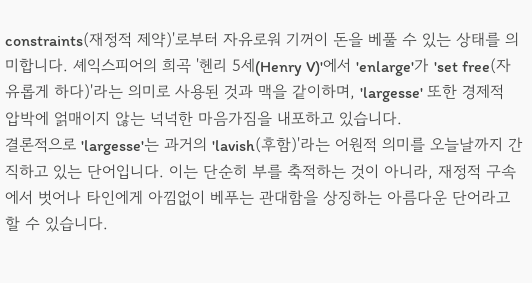constraints(재정적 제약)'로부터 자유로워 기꺼이 돈을 베풀 수 있는 상태를 의미합니다. 셰익스피어의 희곡 '헨리 5세(Henry V)'에서 'enlarge'가 'set free(자유롭게 하다)'라는 의미로 사용된 것과 맥을 같이하며, 'largesse' 또한 경제적 압박에 얽매이지 않는 넉넉한 마음가짐을 내포하고 있습니다.
결론적으로 'largesse'는 과거의 'lavish(후함)'라는 어원적 의미를 오늘날까지 간직하고 있는 단어입니다. 이는 단순히 부를 축적하는 것이 아니라, 재정적 구속에서 벗어나 타인에게 아낌없이 베푸는 관대함을 상징하는 아름다운 단어라고 할 수 있습니다.